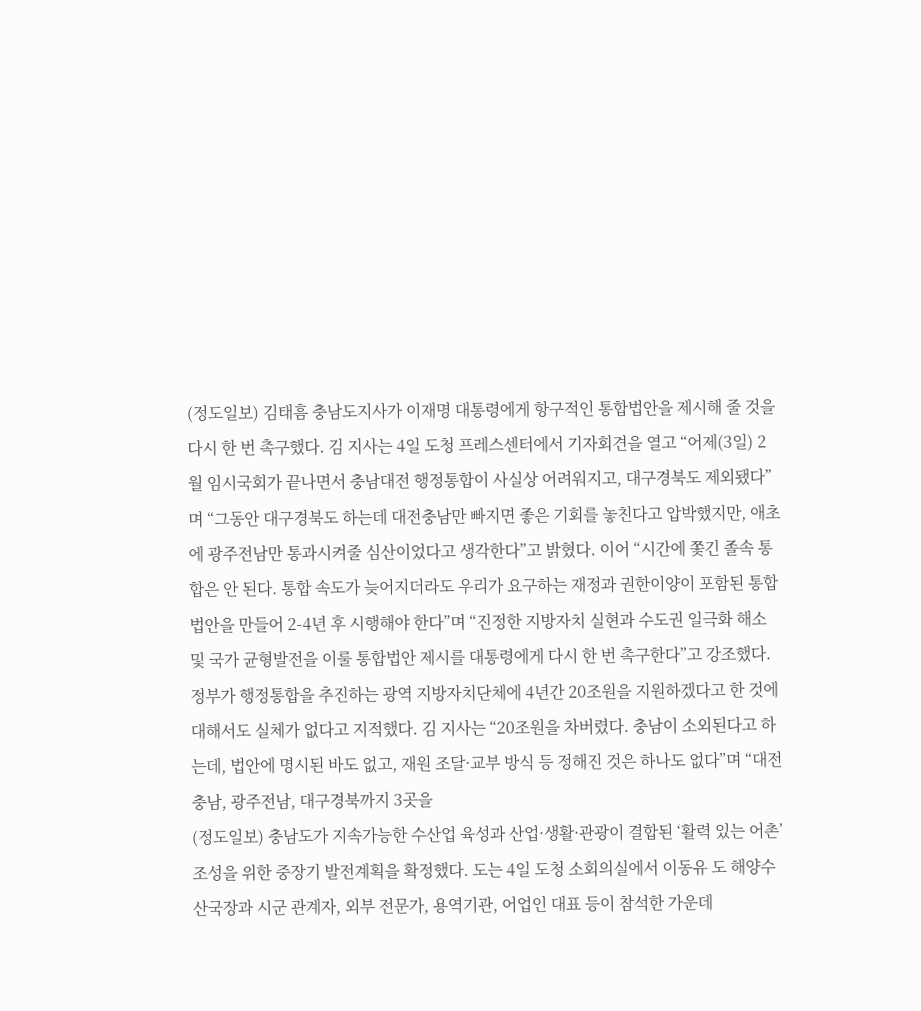(정도일보) 김태흠 충남도지사가 이재명 대통령에게 항구적인 통합법안을 제시해 줄 것을 다시 한 번 촉구했다. 김 지사는 4일 도청 프레스센터에서 기자회견을 열고 “어제(3일) 2월 임시국회가 끝나면서 충남대전 행정통합이 사실상 어려워지고, 대구경북도 제외됐다”며 “그동안 대구경북도 하는데 대전충남만 빠지면 좋은 기회를 놓친다고 압박했지만, 애초에 광주전남만 통과시켜줄 심산이었다고 생각한다”고 밝혔다. 이어 “시간에 쫓긴 졸속 통합은 안 된다. 통합 속도가 늦어지더라도 우리가 요구하는 재정과 권한이양이 포함된 통합법안을 만들어 2-4년 후 시행해야 한다”며 “진정한 지방자치 실현과 수도권 일극화 해소 및 국가 균형발전을 이룰 통합법안 제시를 대통령에게 다시 한 번 촉구한다”고 강조했다. 정부가 행정통합을 추진하는 광역 지방자치단체에 4년간 20조원을 지원하겠다고 한 것에 대해서도 실체가 없다고 지적했다. 김 지사는 “20조원을 차버렸다. 충남이 소외된다고 하는데, 법안에 명시된 바도 없고, 재원 조달·교부 방식 등 정해진 것은 하나도 없다”며 “대전충남, 광주전남, 대구경북까지 3곳을
(정도일보) 충남도가 지속가능한 수산업 육성과 산업·생활·관광이 결합된 ‘활력 있는 어촌’ 조성을 위한 중장기 발전계획을 확정했다. 도는 4일 도청 소회의실에서 이동유 도 해양수산국장과 시군 관계자, 외부 전문가, 용역기관, 어업인 대표 등이 참석한 가운데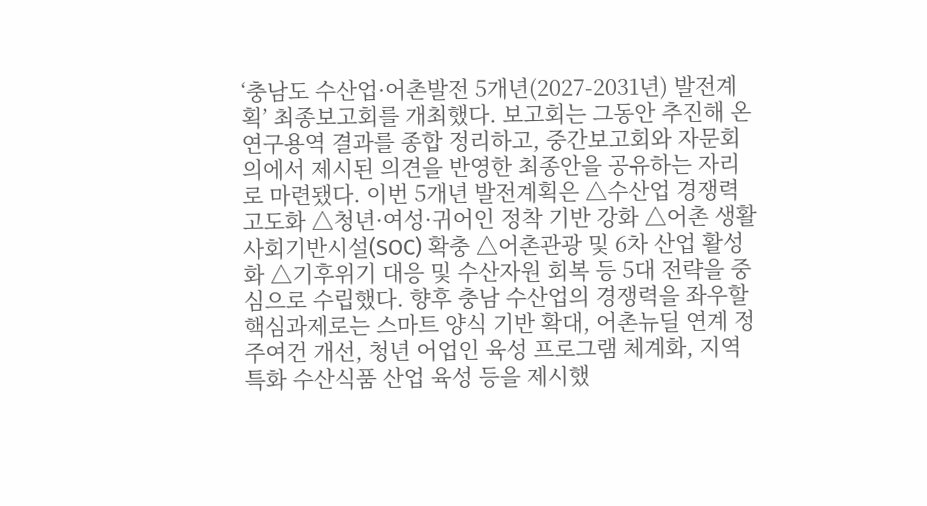‘충남도 수산업·어촌발전 5개년(2027-2031년) 발전계획’ 최종보고회를 개최했다. 보고회는 그동안 추진해 온 연구용역 결과를 종합 정리하고, 중간보고회와 자문회의에서 제시된 의견을 반영한 최종안을 공유하는 자리로 마련됐다. 이번 5개년 발전계획은 △수산업 경쟁력 고도화 △청년·여성·귀어인 정착 기반 강화 △어촌 생활 사회기반시설(SOC) 확충 △어촌관광 및 6차 산업 활성화 △기후위기 대응 및 수산자원 회복 등 5대 전략을 중심으로 수립했다. 향후 충남 수산업의 경쟁력을 좌우할 핵심과제로는 스마트 양식 기반 확대, 어촌뉴딜 연계 정주여건 개선, 청년 어업인 육성 프로그램 체계화, 지역 특화 수산식품 산업 육성 등을 제시했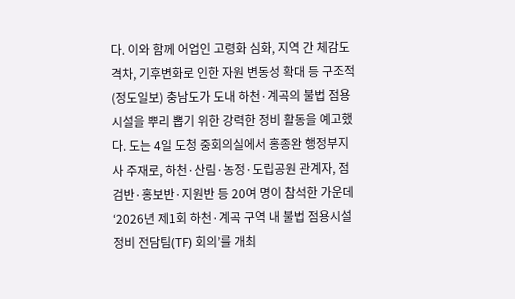다. 이와 함께 어업인 고령화 심화, 지역 간 체감도 격차, 기후변화로 인한 자원 변동성 확대 등 구조적
(정도일보) 충남도가 도내 하천·계곡의 불법 점용시설을 뿌리 뽑기 위한 강력한 정비 활동을 예고했다. 도는 4일 도청 중회의실에서 홍종완 행정부지사 주재로, 하천·산림·농정·도립공원 관계자, 점검반·홍보반·지원반 등 20여 명이 참석한 가운데 ‘2026년 제1회 하천·계곡 구역 내 불법 점용시설 정비 전담팀(TF) 회의’를 개최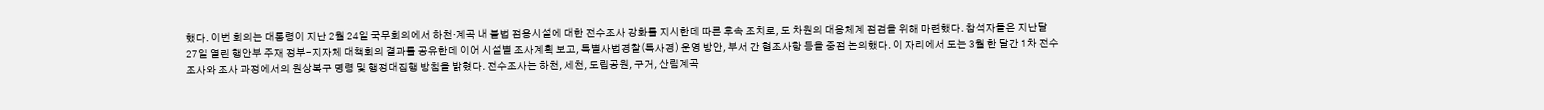했다. 이번 회의는 대통령이 지난 2월 24일 국무회의에서 하천·계곡 내 불법 점용시설에 대한 전수조사 강화를 지시한데 따른 후속 조치로, 도 차원의 대응체계 점검을 위해 마련했다. 참석자들은 지난달 27일 열린 행안부 주재 정부-지자체 대책회의 결과를 공유한데 이어 시설별 조사계획 보고, 특별사법경찰(특사경) 운영 방안, 부서 간 협조사항 등을 중점 논의했다. 이 자리에서 도는 3월 한 달간 1차 전수조사와 조사 과정에서의 원상복구 명령 및 행정대집행 방침을 밝혔다. 전수조사는 하천, 세천, 도립공원, 구거, 산림계곡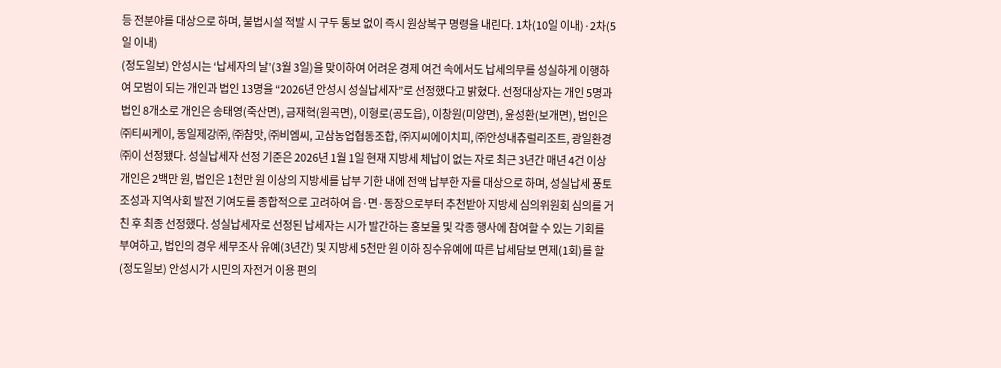등 전분야를 대상으로 하며, 불법시설 적발 시 구두 통보 없이 즉시 원상복구 명령을 내린다. 1차(10일 이내)·2차(5일 이내)
(정도일보) 안성시는 ‘납세자의 날’(3월 3일)을 맞이하여 어려운 경제 여건 속에서도 납세의무를 성실하게 이행하여 모범이 되는 개인과 법인 13명을 “2026년 안성시 성실납세자”로 선정했다고 밝혔다. 선정대상자는 개인 5명과 법인 8개소로 개인은 송태영(죽산면), 금재혁(원곡면), 이형로(공도읍), 이창원(미양면), 윤성환(보개면), 법인은 ㈜티씨케이, 동일제강㈜, ㈜참맛, ㈜비엠씨, 고삼농업협동조합, ㈜지씨에이치피, ㈜안성내츄럴리조트, 광일환경㈜이 선정됐다. 성실납세자 선정 기준은 2026년 1월 1일 현재 지방세 체납이 없는 자로 최근 3년간 매년 4건 이상 개인은 2백만 원, 법인은 1천만 원 이상의 지방세를 납부 기한 내에 전액 납부한 자를 대상으로 하며, 성실납세 풍토 조성과 지역사회 발전 기여도를 종합적으로 고려하여 읍·면·동장으로부터 추천받아 지방세 심의위원회 심의를 거친 후 최종 선정했다. 성실납세자로 선정된 납세자는 시가 발간하는 홍보물 및 각종 행사에 참여할 수 있는 기회를 부여하고, 법인의 경우 세무조사 유예(3년간) 및 지방세 5천만 원 이하 징수유예에 따른 납세담보 면제(1회)를 할
(정도일보) 안성시가 시민의 자전거 이용 편의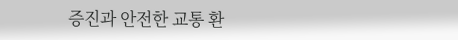증진과 안전한 교통 환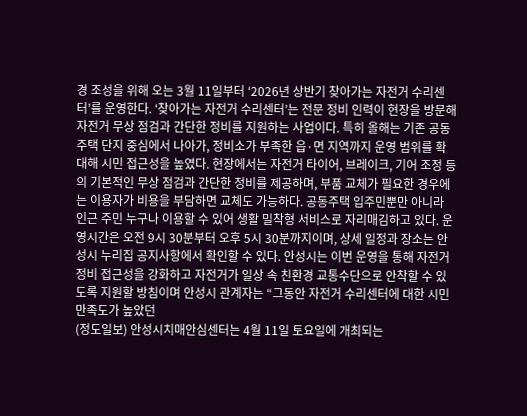경 조성을 위해 오는 3월 11일부터 ‘2026년 상반기 찾아가는 자전거 수리센터’를 운영한다. ‘찾아가는 자전거 수리센터’는 전문 정비 인력이 현장을 방문해 자전거 무상 점검과 간단한 정비를 지원하는 사업이다. 특히 올해는 기존 공동주택 단지 중심에서 나아가, 정비소가 부족한 읍·면 지역까지 운영 범위를 확대해 시민 접근성을 높였다. 현장에서는 자전거 타이어, 브레이크, 기어 조정 등의 기본적인 무상 점검과 간단한 정비를 제공하며, 부품 교체가 필요한 경우에는 이용자가 비용을 부담하면 교체도 가능하다. 공동주택 입주민뿐만 아니라 인근 주민 누구나 이용할 수 있어 생활 밀착형 서비스로 자리매김하고 있다. 운영시간은 오전 9시 30분부터 오후 5시 30분까지이며, 상세 일정과 장소는 안성시 누리집 공지사항에서 확인할 수 있다. 안성시는 이번 운영을 통해 자전거 정비 접근성을 강화하고 자전거가 일상 속 친환경 교통수단으로 안착할 수 있도록 지원할 방침이며 안성시 관계자는 “그동안 자전거 수리센터에 대한 시민 만족도가 높았던
(정도일보) 안성시치매안심센터는 4월 11일 토요일에 개최되는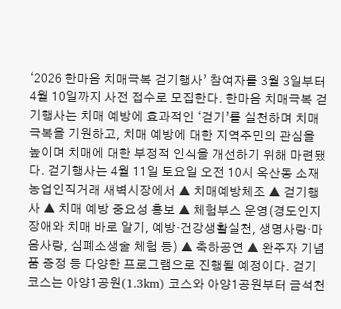‘2026 한마음 치매극복 걷기행사’ 참여자를 3월 3일부터 4월 10일까지 사전 접수로 모집한다. 한마음 치매극복 걷기행사는 치매 예방에 효과적인 ‘걷기’를 실천하며 치매 극복을 기원하고, 치매 예방에 대한 지역주민의 관심을 높이며 치매에 대한 부정적 인식을 개선하기 위해 마련됐다. 걷기행사는 4월 11일 토요일 오전 10시 옥산동 소재 농업인직거래 새벽시장에서 ▲ 치매예방체조 ▲ 걷기행사 ▲ 치매 예방 중요성 홍보 ▲ 체험부스 운영(경도인지장애와 치매 바로 알기, 예방·건강생활실천, 생명사랑·마음사랑, 심폐소생술 체험 등) ▲ 축하공연 ▲ 완주자 기념품 증정 등 다양한 프로그램으로 진행될 예정이다. 걷기 코스는 아양1공원(1.3km) 코스와 아양1공원부터 금석천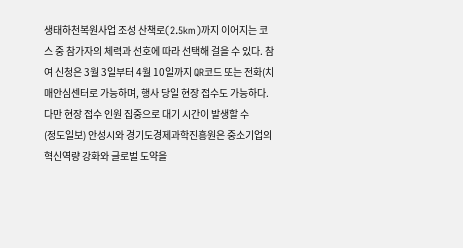생태하천복원사업 조성 산책로(2.5km)까지 이어지는 코스 중 참가자의 체력과 선호에 따라 선택해 걸을 수 있다. 참여 신청은 3월 3일부터 4월 10일까지 QR코드 또는 전화(치매안심센터로 가능하며, 행사 당일 현장 접수도 가능하다. 다만 현장 접수 인원 집중으로 대기 시간이 발생할 수
(정도일보) 안성시와 경기도경제과학진흥원은 중소기업의 혁신역량 강화와 글로벌 도약을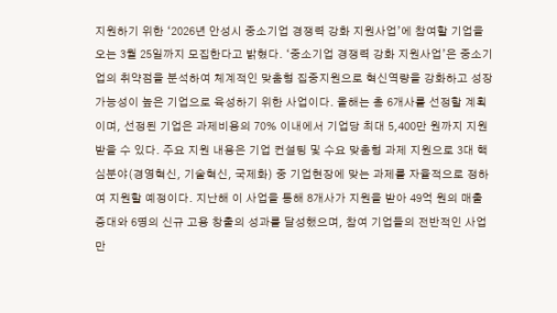지원하기 위한 ‘2026년 안성시 중소기업 경쟁력 강화 지원사업’에 참여할 기업을 오는 3월 25일까지 모집한다고 밝혔다. ‘중소기업 경쟁력 강화 지원사업’은 중소기업의 취약점을 분석하여 체계적인 맞춤형 집중지원으로 혁신역량을 강화하고 성장 가능성이 높은 기업으로 육성하기 위한 사업이다. 올해는 총 6개사를 선정할 계획이며, 선정된 기업은 과제비용의 70% 이내에서 기업당 최대 5,400만 원까지 지원받을 수 있다. 주요 지원 내용은 기업 컨설팅 및 수요 맞춤형 과제 지원으로 3대 핵심분야(경영혁신, 기술혁신, 국제화) 중 기업현장에 맞는 과제를 자율적으로 정하여 지원할 예정이다. 지난해 이 사업을 통해 8개사가 지원을 받아 49억 원의 매출 증대와 6명의 신규 고용 창출의 성과를 달성했으며, 참여 기업들의 전반적인 사업 만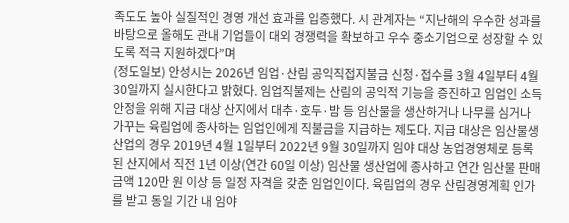족도도 높아 실질적인 경영 개선 효과를 입증했다. 시 관계자는 “지난해의 우수한 성과를 바탕으로 올해도 관내 기업들이 대외 경쟁력을 확보하고 우수 중소기업으로 성장할 수 있도록 적극 지원하겠다”며
(정도일보) 안성시는 2026년 임업·산림 공익직접지불금 신청·접수를 3월 4일부터 4월 30일까지 실시한다고 밝혔다. 임업직불제는 산림의 공익적 기능을 증진하고 임업인 소득 안정을 위해 지급 대상 산지에서 대추·호두·밤 등 임산물을 생산하거나 나무를 심거나 가꾸는 육림업에 종사하는 임업인에게 직불금을 지급하는 제도다. 지급 대상은 임산물생산업의 경우 2019년 4월 1일부터 2022년 9월 30일까지 임야 대상 농업경영체로 등록된 산지에서 직전 1년 이상(연간 60일 이상) 임산물 생산업에 종사하고 연간 임산물 판매금액 120만 원 이상 등 일정 자격을 갖춘 임업인이다. 육림업의 경우 산림경영계획 인가를 받고 동일 기간 내 임야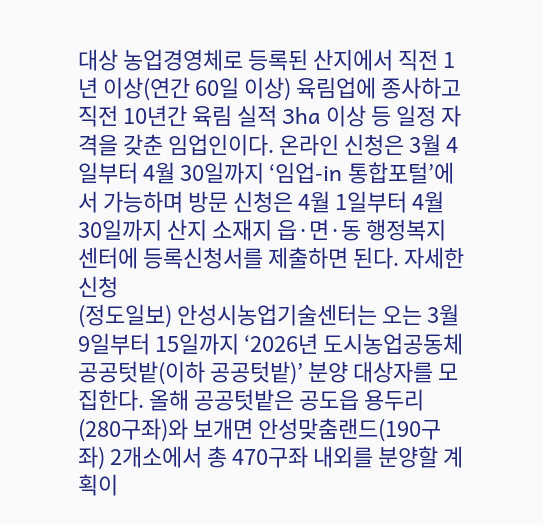대상 농업경영체로 등록된 산지에서 직전 1년 이상(연간 60일 이상) 육림업에 종사하고 직전 10년간 육림 실적 3ha 이상 등 일정 자격을 갖춘 임업인이다. 온라인 신청은 3월 4일부터 4월 30일까지 ‘임업-in 통합포털’에서 가능하며 방문 신청은 4월 1일부터 4월 30일까지 산지 소재지 읍·면·동 행정복지센터에 등록신청서를 제출하면 된다. 자세한 신청
(정도일보) 안성시농업기술센터는 오는 3월 9일부터 15일까지 ‘2026년 도시농업공동체 공공텃밭(이하 공공텃밭)’ 분양 대상자를 모집한다. 올해 공공텃밭은 공도읍 용두리(280구좌)와 보개면 안성맞춤랜드(190구좌) 2개소에서 총 470구좌 내외를 분양할 계획이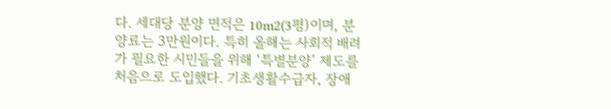다. 세대당 분양 면적은 10m2(3평)이며, 분양료는 3만원이다. 특히 올해는 사회적 배려가 필요한 시민들을 위해 ‘특별분양’ 제도를 처음으로 도입했다. 기초생활수급자, 장애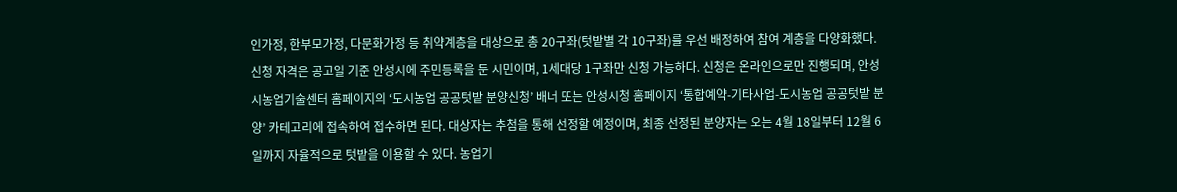인가정, 한부모가정, 다문화가정 등 취약계층을 대상으로 총 20구좌(텃밭별 각 10구좌)를 우선 배정하여 참여 계층을 다양화했다. 신청 자격은 공고일 기준 안성시에 주민등록을 둔 시민이며, 1세대당 1구좌만 신청 가능하다. 신청은 온라인으로만 진행되며, 안성시농업기술센터 홈페이지의 ‘도시농업 공공텃밭 분양신청’ 배너 또는 안성시청 홈페이지 ‘통합예약-기타사업-도시농업 공공텃밭 분양’ 카테고리에 접속하여 접수하면 된다. 대상자는 추첨을 통해 선정할 예정이며, 최종 선정된 분양자는 오는 4월 18일부터 12월 6일까지 자율적으로 텃밭을 이용할 수 있다. 농업기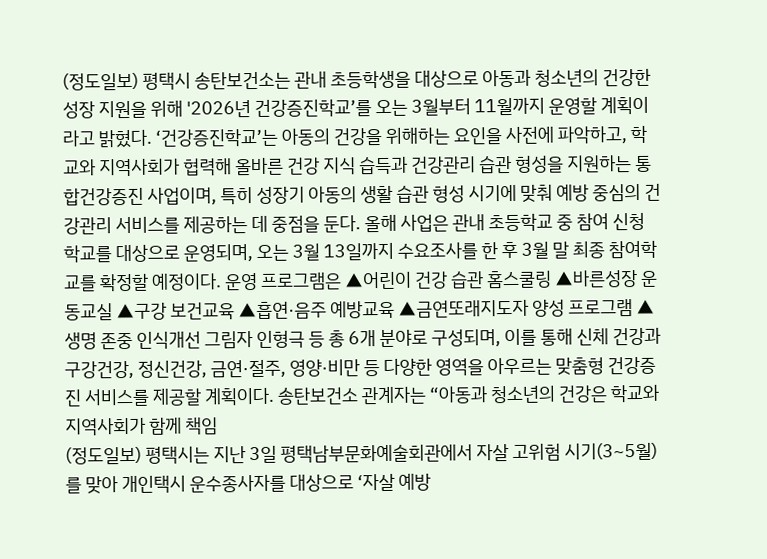(정도일보) 평택시 송탄보건소는 관내 초등학생을 대상으로 아동과 청소년의 건강한 성장 지원을 위해 '2026년 건강증진학교’를 오는 3월부터 11월까지 운영할 계획이라고 밝혔다. ‘건강증진학교’는 아동의 건강을 위해하는 요인을 사전에 파악하고, 학교와 지역사회가 협력해 올바른 건강 지식 습득과 건강관리 습관 형성을 지원하는 통합건강증진 사업이며, 특히 성장기 아동의 생활 습관 형성 시기에 맞춰 예방 중심의 건강관리 서비스를 제공하는 데 중점을 둔다. 올해 사업은 관내 초등학교 중 참여 신청 학교를 대상으로 운영되며, 오는 3월 13일까지 수요조사를 한 후 3월 말 최종 참여학교를 확정할 예정이다. 운영 프로그램은 ▲어린이 건강 습관 홈스쿨링 ▲바른성장 운동교실 ▲구강 보건교육 ▲흡연·음주 예방교육 ▲금연또래지도자 양성 프로그램 ▲생명 존중 인식개선 그림자 인형극 등 총 6개 분야로 구성되며, 이를 통해 신체 건강과 구강건강, 정신건강, 금연·절주, 영양·비만 등 다양한 영역을 아우르는 맞춤형 건강증진 서비스를 제공할 계획이다. 송탄보건소 관계자는 “아동과 청소년의 건강은 학교와 지역사회가 함께 책임
(정도일보) 평택시는 지난 3일 평택남부문화예술회관에서 자살 고위험 시기(3~5월)를 맞아 개인택시 운수종사자를 대상으로 ‘자살 예방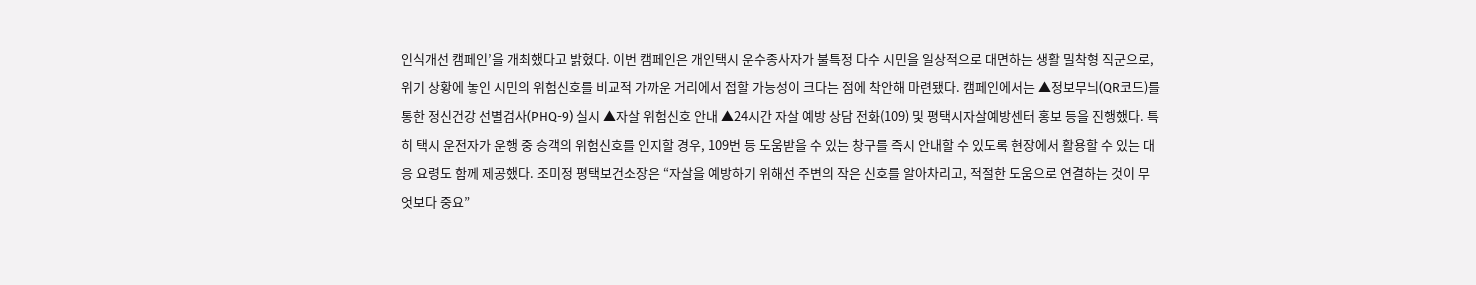인식개선 캠페인’을 개최했다고 밝혔다. 이번 캠페인은 개인택시 운수종사자가 불특정 다수 시민을 일상적으로 대면하는 생활 밀착형 직군으로, 위기 상황에 놓인 시민의 위험신호를 비교적 가까운 거리에서 접할 가능성이 크다는 점에 착안해 마련됐다. 캠페인에서는 ▲정보무늬(QR코드)를 통한 정신건강 선별검사(PHQ-9) 실시 ▲자살 위험신호 안내 ▲24시간 자살 예방 상담 전화(109) 및 평택시자살예방센터 홍보 등을 진행했다. 특히 택시 운전자가 운행 중 승객의 위험신호를 인지할 경우, 109번 등 도움받을 수 있는 창구를 즉시 안내할 수 있도록 현장에서 활용할 수 있는 대응 요령도 함께 제공했다. 조미정 평택보건소장은 “자살을 예방하기 위해선 주변의 작은 신호를 알아차리고, 적절한 도움으로 연결하는 것이 무엇보다 중요”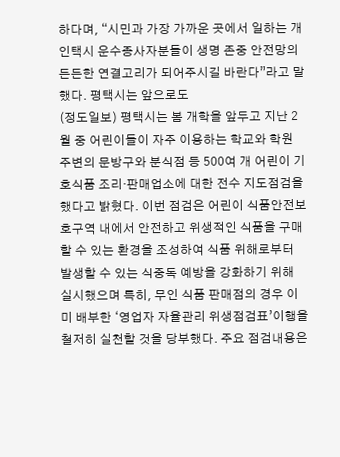하다며, “시민과 가장 가까운 곳에서 일하는 개인택시 운수종사자분들이 생명 존중 안전망의 든든한 연결고리가 되어주시길 바란다”라고 말했다. 평택시는 앞으로도
(정도일보) 평택시는 봄 개학을 앞두고 지난 2월 중 어린이들이 자주 이용하는 학교와 학원 주변의 문방구와 분식점 등 500여 개 어린이 기호식품 조리·판매업소에 대한 전수 지도점검을 했다고 밝혔다. 이번 점검은 어린이 식품안전보호구역 내에서 안전하고 위생적인 식품을 구매할 수 있는 환경을 조성하여 식품 위해로부터 발생할 수 있는 식중독 예방을 강화하기 위해 실시했으며 특히, 무인 식품 판매점의 경우 이미 배부한 ‘영업자 자율관리 위생점검표’이행을 철저히 실천할 것을 당부했다. 주요 점검내용은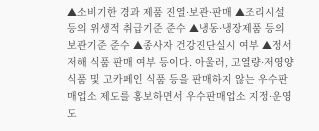▲소비기한 경과 제품 진열·보관·판매 ▲조리시설 등의 위생적 취급기준 준수 ▲냉동·냉장제품 등의 보관기준 준수 ▲종사자 건강진단실시 여부 ▲정서저해 식품 판매 여부 등이다. 아울러, 고열량·저영양 식품 및 고카페인 식품 등을 판매하지 않는 우수판매업소 제도를 홍보하면서 우수판매업소 지정·운영도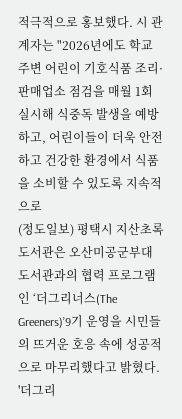적극적으로 홍보했다. 시 관계자는 "2026년에도 학교 주변 어린이 기호식품 조리·판매업소 점검을 매월 1회 실시해 식중독 발생을 예방하고, 어린이들이 더욱 안전하고 건강한 환경에서 식품을 소비할 수 있도록 지속적으로
(정도일보) 평택시 지산초록도서관은 오산미공군부대 도서관과의 협력 프로그램인 ‘더그리너스(The Greeners)’9기 운영을 시민들의 뜨거운 호응 속에 성공적으로 마무리했다고 밝혔다. '더그리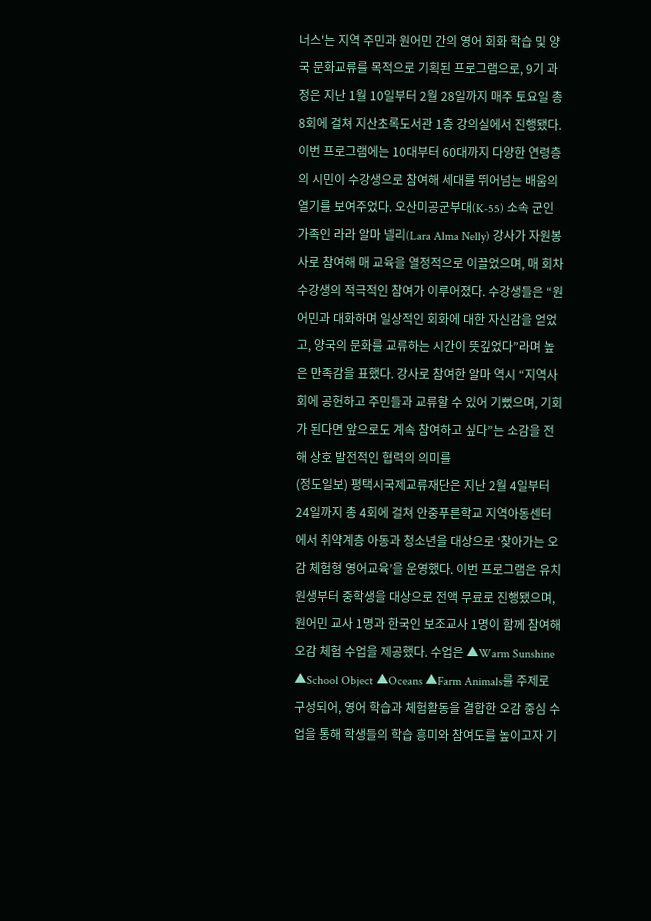너스'는 지역 주민과 원어민 간의 영어 회화 학습 및 양국 문화교류를 목적으로 기획된 프로그램으로, 9기 과정은 지난 1월 10일부터 2월 28일까지 매주 토요일 총 8회에 걸쳐 지산초록도서관 1층 강의실에서 진행됐다. 이번 프로그램에는 10대부터 60대까지 다양한 연령층의 시민이 수강생으로 참여해 세대를 뛰어넘는 배움의 열기를 보여주었다. 오산미공군부대(K-55) 소속 군인 가족인 라라 알마 넬리(Lara Alma Nelly) 강사가 자원봉사로 참여해 매 교육을 열정적으로 이끌었으며, 매 회차 수강생의 적극적인 참여가 이루어졌다. 수강생들은 “원어민과 대화하며 일상적인 회화에 대한 자신감을 얻었고, 양국의 문화를 교류하는 시간이 뜻깊었다”라며 높은 만족감을 표했다. 강사로 참여한 알마 역시 “지역사회에 공헌하고 주민들과 교류할 수 있어 기뻤으며, 기회가 된다면 앞으로도 계속 참여하고 싶다”는 소감을 전해 상호 발전적인 협력의 의미를
(정도일보) 평택시국제교류재단은 지난 2월 4일부터 24일까지 총 4회에 걸쳐 안중푸른학교 지역아동센터에서 취약계층 아동과 청소년을 대상으로 ‘찾아가는 오감 체험형 영어교육’을 운영했다. 이번 프로그램은 유치원생부터 중학생을 대상으로 전액 무료로 진행됐으며, 원어민 교사 1명과 한국인 보조교사 1명이 함께 참여해 오감 체험 수업을 제공했다. 수업은 ▲Warm Sunshine ▲School Object ▲Oceans ▲Farm Animals를 주제로 구성되어, 영어 학습과 체험활동을 결합한 오감 중심 수업을 통해 학생들의 학습 흥미와 참여도를 높이고자 기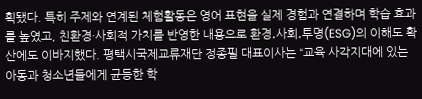획됐다. 특히 주제와 연계된 체험활동은 영어 표현을 실제 경험과 연결하며 학습 효과를 높였고, 친환경·사회적 가치를 반영한 내용으로 환경․사회․투명(ESG)의 이해도 확산에도 이바지했다. 평택시국제교류재단 정종필 대표이사는 “교육 사각지대에 있는 아동과 청소년들에게 균등한 학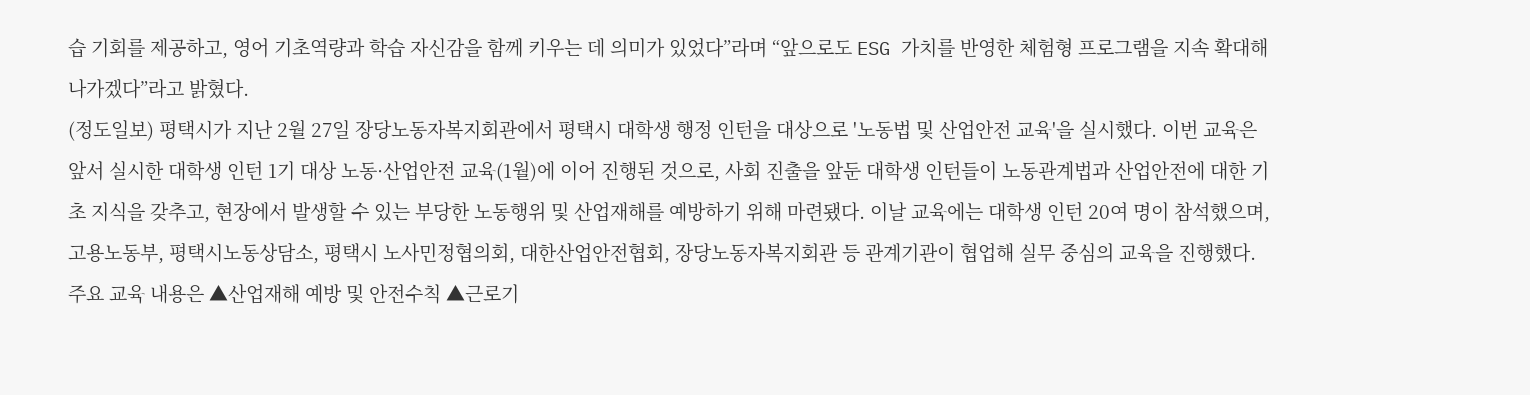습 기회를 제공하고, 영어 기초역량과 학습 자신감을 함께 키우는 데 의미가 있었다”라며 “앞으로도 ESG 가치를 반영한 체험형 프로그램을 지속 확대해 나가겠다”라고 밝혔다.
(정도일보) 평택시가 지난 2월 27일 장당노동자복지회관에서 평택시 대학생 행정 인턴을 대상으로 '노동법 및 산업안전 교육'을 실시했다. 이번 교육은 앞서 실시한 대학생 인턴 1기 대상 노동·산업안전 교육(1월)에 이어 진행된 것으로, 사회 진출을 앞둔 대학생 인턴들이 노동관계법과 산업안전에 대한 기초 지식을 갖추고, 현장에서 발생할 수 있는 부당한 노동행위 및 산업재해를 예방하기 위해 마련됐다. 이날 교육에는 대학생 인턴 20여 명이 참석했으며, 고용노동부, 평택시노동상담소, 평택시 노사민정협의회, 대한산업안전협회, 장당노동자복지회관 등 관계기관이 협업해 실무 중심의 교육을 진행했다. 주요 교육 내용은 ▲산업재해 예방 및 안전수칙 ▲근로기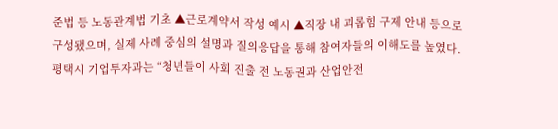준법 등 노동관계법 기초 ▲근로계약서 작성 예시 ▲직장 내 괴롭힘 구제 안내 등으로 구성됐으며, 실제 사례 중심의 설명과 질의응답을 통해 참여자들의 이해도를 높였다. 평택시 기업투자과는 “청년들이 사회 진출 전 노동권과 산업안전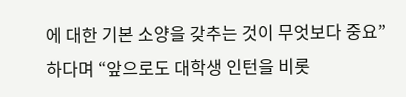에 대한 기본 소양을 갖추는 것이 무엇보다 중요”하다며 “앞으로도 대학생 인턴을 비롯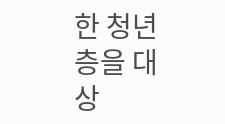한 청년층을 대상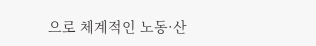으로 체계적인 노동·산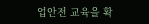업안전 교육을 확